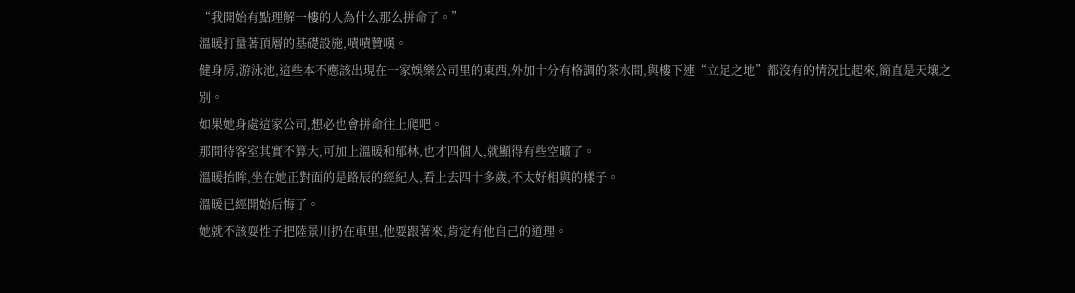“我開始有點理解一樓的人為什么那么拼命了。”
溫暖打量著頂層的基礎設施,嘖嘖贊嘆。
健身房,游泳池,這些本不應該出現在一家娛樂公司里的東西,外加十分有格調的茶水間,與樓下連“立足之地”都沒有的情況比起來,簡直是天壤之別。
如果她身處這家公司,想必也會拼命往上爬吧。
那間待客室其實不算大,可加上溫暖和郁林,也才四個人,就顯得有些空曠了。
溫暖抬眸,坐在她正對面的是路辰的經紀人,看上去四十多歲,不太好相與的樣子。
溫暖已經開始后悔了。
她就不該耍性子把陸景川扔在車里,他要跟著來,肯定有他自己的道理。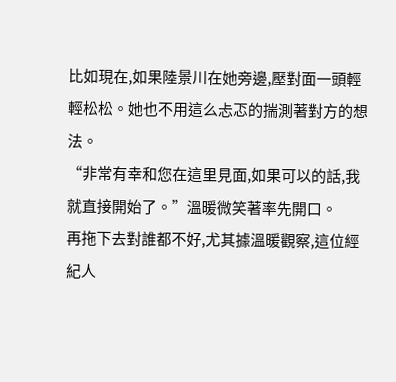比如現在,如果陸景川在她旁邊,壓對面一頭輕輕松松。她也不用這么忐忑的揣測著對方的想法。
“非常有幸和您在這里見面,如果可以的話,我就直接開始了。”溫暖微笑著率先開口。
再拖下去對誰都不好,尤其據溫暖觀察,這位經紀人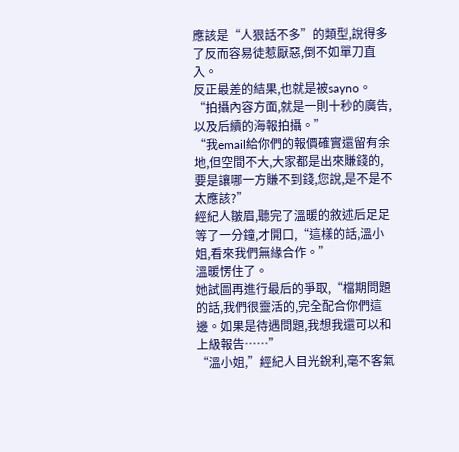應該是“人狠話不多”的類型,說得多了反而容易徒惹厭惡,倒不如單刀直入。
反正最差的結果,也就是被sayno。
“拍攝內容方面,就是一則十秒的廣告,以及后續的海報拍攝。”
“我email給你們的報價確實還留有余地,但空間不大,大家都是出來賺錢的,要是讓哪一方賺不到錢,您說,是不是不太應該?”
經紀人皺眉,聽完了溫暖的敘述后足足等了一分鐘,才開口,“這樣的話,溫小姐,看來我們無緣合作。”
溫暖愣住了。
她試圖再進行最后的爭取,“檔期問題的話,我們很靈活的,完全配合你們這邊。如果是待遇問題,我想我還可以和上級報告……”
“溫小姐,”經紀人目光銳利,毫不客氣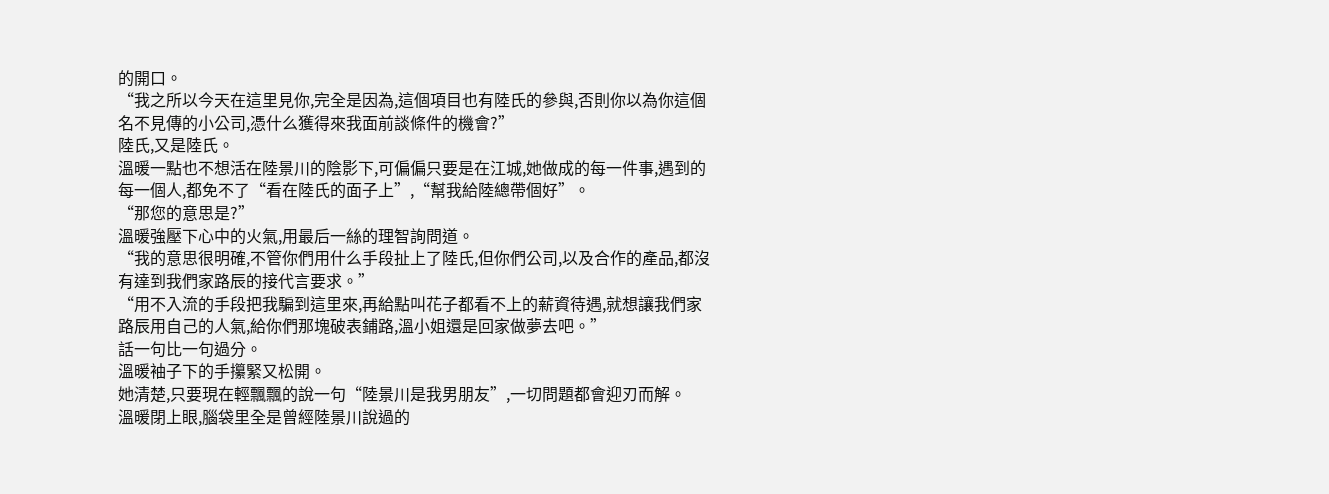的開口。
“我之所以今天在這里見你,完全是因為,這個項目也有陸氏的參與,否則你以為你這個名不見傳的小公司,憑什么獲得來我面前談條件的機會?”
陸氏,又是陸氏。
溫暖一點也不想活在陸景川的陰影下,可偏偏只要是在江城,她做成的每一件事,遇到的每一個人,都免不了“看在陸氏的面子上”,“幫我給陸總帶個好”。
“那您的意思是?”
溫暖強壓下心中的火氣,用最后一絲的理智詢問道。
“我的意思很明確,不管你們用什么手段扯上了陸氏,但你們公司,以及合作的產品,都沒有達到我們家路辰的接代言要求。”
“用不入流的手段把我騙到這里來,再給點叫花子都看不上的薪資待遇,就想讓我們家路辰用自己的人氣,給你們那塊破表鋪路,溫小姐還是回家做夢去吧。”
話一句比一句過分。
溫暖袖子下的手攥緊又松開。
她清楚,只要現在輕飄飄的說一句“陸景川是我男朋友”,一切問題都會迎刃而解。
溫暖閉上眼,腦袋里全是曾經陸景川說過的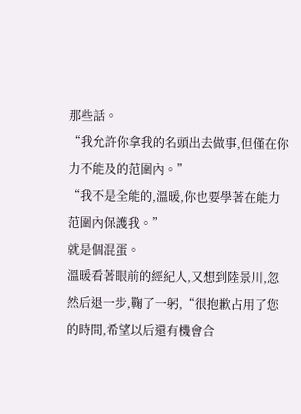那些話。
“我允許你拿我的名頭出去做事,但僅在你力不能及的范圍內。”
“我不是全能的,溫暖,你也要學著在能力范圍內保護我。”
就是個混蛋。
溫暖看著眼前的經紀人,又想到陸景川,忽然后退一步,鞠了一躬,“很抱歉占用了您的時間,希望以后還有機會合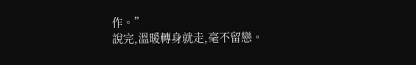作。”
說完,溫暖轉身就走,毫不留戀。